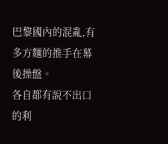巴黎國內的混亂,有多方麵的推手在幕後操盤。
各自都有說不出口的利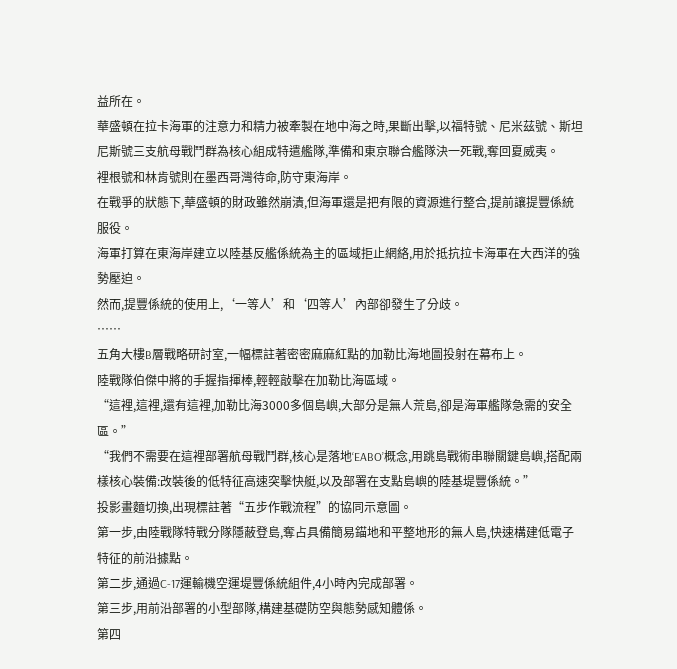益所在。
華盛頓在拉卡海軍的注意力和精力被牽製在地中海之時,果斷出擊,以福特號、尼米茲號、斯坦尼斯號三支航母戰鬥群為核心組成特遣艦隊,準備和東京聯合艦隊決一死戰,奪回夏威夷。
裡根號和林肯號則在墨西哥灣待命,防守東海岸。
在戰爭的狀態下,華盛頓的財政雖然崩潰,但海軍還是把有限的資源進行整合,提前讓提豐係統服役。
海軍打算在東海岸建立以陸基反艦係統為主的區域拒止網絡,用於抵抗拉卡海軍在大西洋的強勢壓迫。
然而,提豐係統的使用上,‘一等人’和‘四等人’內部卻發生了分歧。
……
五角大樓B層戰略研討室,一幅標註著密密麻麻紅點的加勒比海地圖投射在幕布上。
陸戰隊伯傑中將的手握指揮棒,輕輕敲擊在加勒比海區域。
“這裡,這裡,還有這裡,加勒比海3000多個島嶼,大部分是無人荒島,卻是海軍艦隊急需的安全區。”
“我們不需要在這裡部署航母戰鬥群,核心是落地‘EABO’概念,用跳島戰術串聯關鍵島嶼,搭配兩樣核心裝備:改裝後的低特征高速突擊快艇,以及部署在支點島嶼的陸基堤豐係統。”
投影畫麵切換,出現標註著“五步作戰流程”的協同示意圖。
第一步,由陸戰隊特戰分隊隱蔽登島,奪占具備簡易錨地和平整地形的無人島,快速構建低電子特征的前沿據點。
第二步,通過C-17運輸機空運堤豐係統組件,4小時內完成部署。
第三步,用前沿部署的小型部隊,構建基礎防空與態勢感知體係。
第四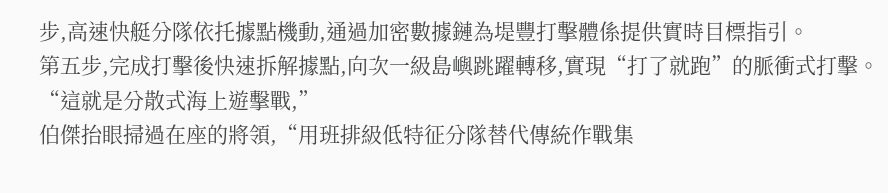步,高速快艇分隊依托據點機動,通過加密數據鏈為堤豐打擊體係提供實時目標指引。
第五步,完成打擊後快速拆解據點,向次一級島嶼跳躍轉移,實現“打了就跑”的脈衝式打擊。
“這就是分散式海上遊擊戰,”
伯傑抬眼掃過在座的將領,“用班排級低特征分隊替代傳統作戰集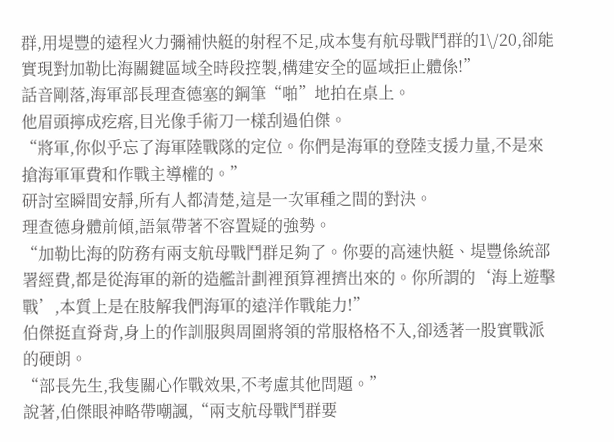群,用堤豐的遠程火力彌補快艇的射程不足,成本隻有航母戰鬥群的1\/20,卻能實現對加勒比海關鍵區域全時段控製,構建安全的區域拒止體係!”
話音剛落,海軍部長理查德塞的鋼筆“啪”地拍在桌上。
他眉頭擰成疙瘩,目光像手術刀一樣刮過伯傑。
“將軍,你似乎忘了海軍陸戰隊的定位。你們是海軍的登陸支援力量,不是來搶海軍軍費和作戰主導權的。”
研討室瞬間安靜,所有人都清楚,這是一次軍種之間的對決。
理查德身體前傾,語氣帶著不容置疑的強勢。
“加勒比海的防務有兩支航母戰鬥群足夠了。你要的高速快艇、堤豐係統部署經費,都是從海軍的新的造艦計劃裡預算裡擠出來的。你所謂的‘海上遊擊戰’,本質上是在肢解我們海軍的遠洋作戰能力!”
伯傑挺直脊背,身上的作訓服與周圍將領的常服格格不入,卻透著一股實戰派的硬朗。
“部長先生,我隻關心作戰效果,不考慮其他問題。”
說著,伯傑眼神略帶嘲諷,“兩支航母戰鬥群要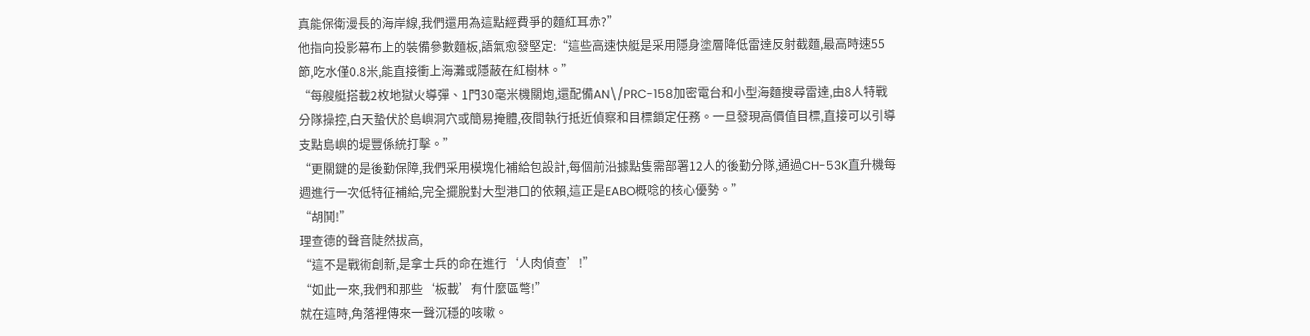真能保衛漫長的海岸線,我們還用為這點經費爭的麵紅耳赤?”
他指向投影幕布上的裝備參數麵板,語氣愈發堅定:“這些高速快艇是采用隱身塗層降低雷達反射截麵,最高時速55節,吃水僅0.8米,能直接衝上海灘或隱蔽在紅樹林。”
“每艘艇搭載2枚地獄火導彈、1門30毫米機關炮,還配備AN\/PRC-158加密電台和小型海麵搜尋雷達,由8人特戰分隊操控,白天蟄伏於島嶼洞穴或簡易掩體,夜間執行抵近偵察和目標鎖定任務。一旦發現高價值目標,直接可以引導支點島嶼的堤豐係統打擊。”
“更關鍵的是後勤保障,我們采用模塊化補給包設計,每個前沿據點隻需部署12人的後勤分隊,通過CH-53K直升機每週進行一次低特征補給,完全擺脫對大型港口的依賴,這正是EABO概唸的核心優勢。”
“胡鬨!”
理查德的聲音陡然拔高,
“這不是戰術創新,是拿士兵的命在進行‘人肉偵查’!”
“如此一來,我們和那些‘板載’有什麼區彆!”
就在這時,角落裡傳來一聲沉穩的咳嗽。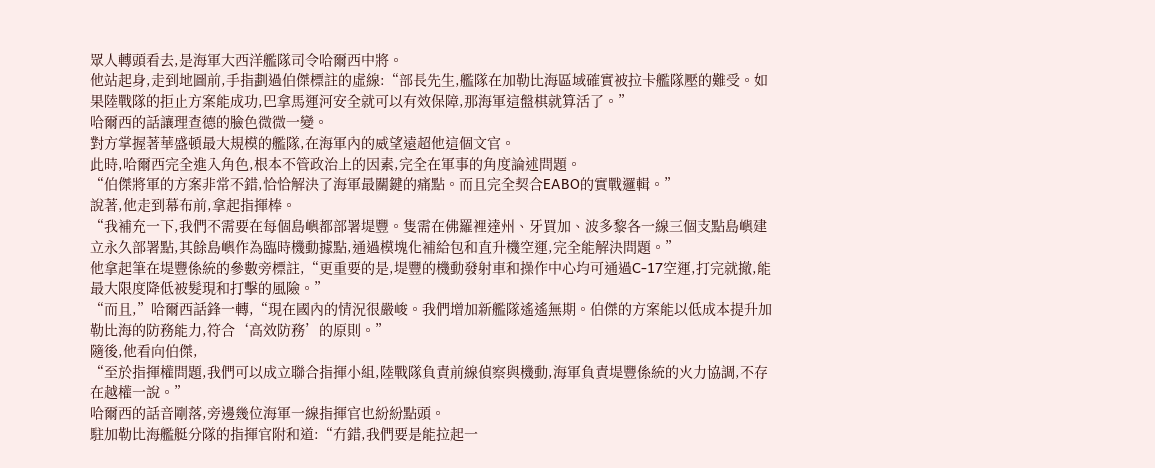眾人轉頭看去,是海軍大西洋艦隊司令哈爾西中將。
他站起身,走到地圖前,手指劃過伯傑標註的虛線:“部長先生,艦隊在加勒比海區域確實被拉卡艦隊壓的難受。如果陸戰隊的拒止方案能成功,巴拿馬運河安全就可以有效保障,那海軍這盤棋就算活了。”
哈爾西的話讓理查德的臉色微微一變。
對方掌握著華盛頓最大規模的艦隊,在海軍內的威望遠超他這個文官。
此時,哈爾西完全進入角色,根本不管政治上的因素,完全在軍事的角度論述問題。
“伯傑將軍的方案非常不錯,恰恰解決了海軍最關鍵的痛點。而且完全契合EABO的實戰邏輯。”
說著,他走到幕布前,拿起指揮棒。
“我補充一下,我們不需要在每個島嶼都部署堤豐。隻需在佛羅裡達州、牙買加、波多黎各一線三個支點島嶼建立永久部署點,其餘島嶼作為臨時機動據點,通過模塊化補給包和直升機空運,完全能解決問題。”
他拿起筆在堤豐係統的參數旁標註,“更重要的是,堤豐的機動發射車和操作中心均可通過C-17空運,打完就撤,能最大限度降低被髮現和打擊的風險。”
“而且,”哈爾西話鋒一轉,“現在國內的情況很嚴峻。我們增加新艦隊遙遙無期。伯傑的方案能以低成本提升加勒比海的防務能力,符合‘高效防務’的原則。”
隨後,他看向伯傑,
“至於指揮權問題,我們可以成立聯合指揮小組,陸戰隊負責前線偵察與機動,海軍負責堤豐係統的火力協調,不存在越權一說。”
哈爾西的話音剛落,旁邊幾位海軍一線指揮官也紛紛點頭。
駐加勒比海艦艇分隊的指揮官附和道:“冇錯,我們要是能拉起一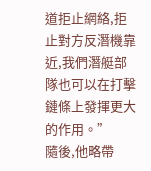道拒止網絡,拒止對方反潛機靠近,我們潛艇部隊也可以在打擊鏈條上發揮更大的作用。”
隨後,他略帶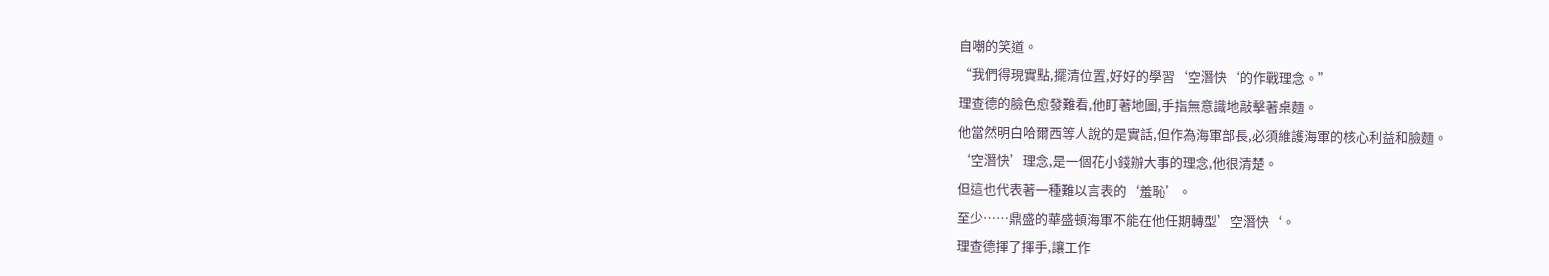自嘲的笑道。
“我們得現實點,擺清位置,好好的學習‘空潛快‘的作戰理念。”
理查德的臉色愈發難看,他盯著地圖,手指無意識地敲擊著桌麵。
他當然明白哈爾西等人說的是實話,但作為海軍部長,必須維護海軍的核心利益和臉麵。
‘空潛快’理念,是一個花小錢辦大事的理念,他很清楚。
但這也代表著一種難以言表的‘羞恥’。
至少……鼎盛的華盛頓海軍不能在他任期轉型’空潛快‘。
理查德揮了揮手,讓工作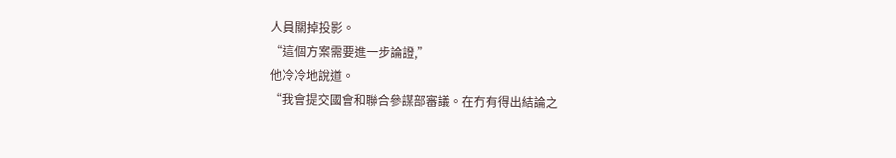人員關掉投影。
“這個方案需要進一步論證,”
他冷冷地說道。
“我會提交國會和聯合參謀部審議。在冇有得出結論之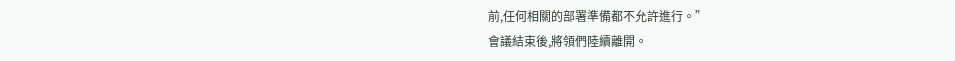前,任何相關的部署準備都不允許進行。”
會議結束後,將領們陸續離開。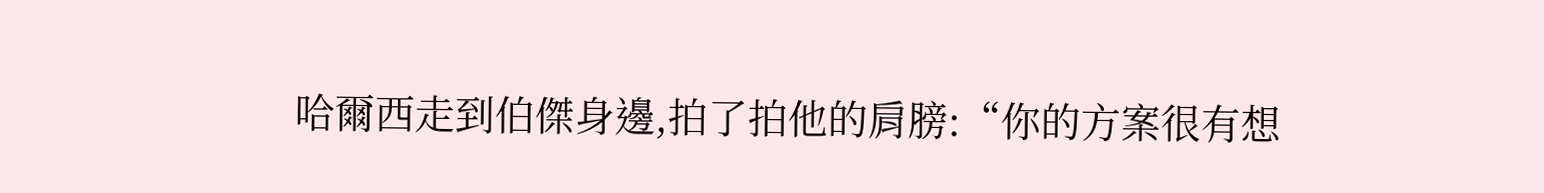哈爾西走到伯傑身邊,拍了拍他的肩膀:“你的方案很有想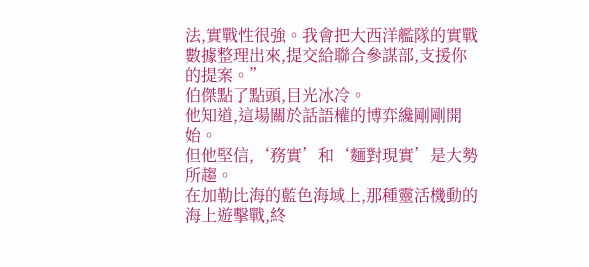法,實戰性很強。我會把大西洋艦隊的實戰數據整理出來,提交給聯合參謀部,支援你的提案。”
伯傑點了點頭,目光冰冷。
他知道,這場關於話語權的博弈纔剛剛開始。
但他堅信,‘務實’和‘麵對現實’是大勢所趨。
在加勒比海的藍色海域上,那種靈活機動的海上遊擊戰,終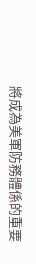將成為美軍防務體係的重要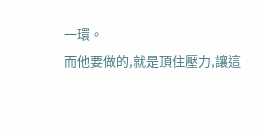一環。
而他要做的,就是頂住壓力,讓這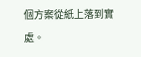個方案從紙上落到實處。